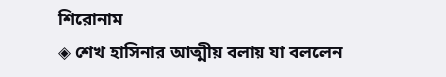শিরোনাম
◈ শেখ হাসিনার আত্মীয় বলায় যা বললেন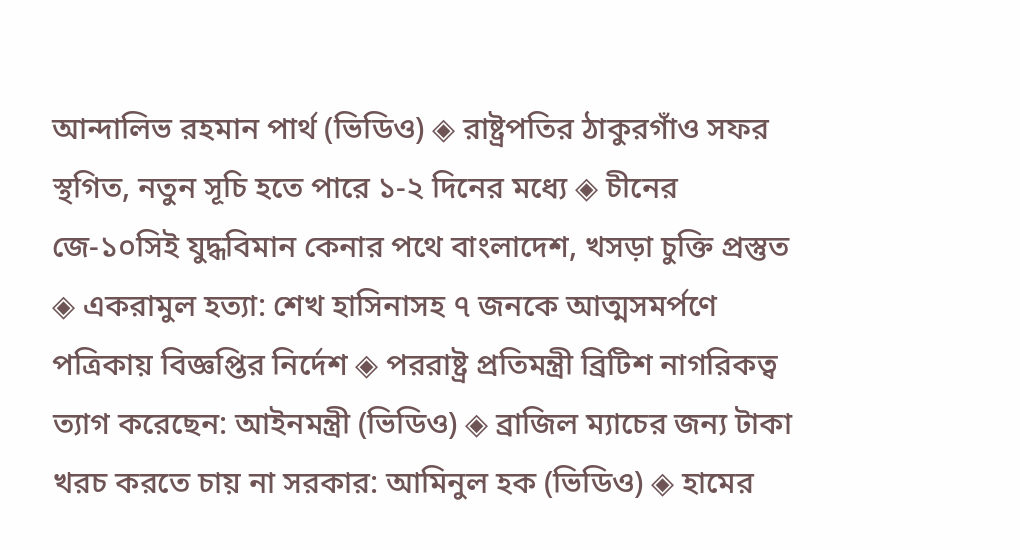আন্দালিভ রহমান পার্থ (ভিডিও) ◈ রাষ্ট্রপতির ঠাকুরগাঁও সফর স্থগিত, নতুন সূচি হতে পারে ১-২ দিনের মধ্যে ◈ চীনের জে-১০সিই যুদ্ধবিমান কেনার পথে বাংলাদেশ, খসড়া চুক্তি প্রস্তুত ◈ একরামুল হত্যা: শেখ হাসিনাসহ ৭ জনকে আত্মসমর্পণে পত্রিকায় বিজ্ঞপ্তির নির্দেশ ◈ পররাষ্ট্র প্রতিমন্ত্রী ব্রিটিশ নাগরিকত্ব ত্যাগ করেছেন: আইনমন্ত্রী (ভিডিও) ◈ ব্রাজিল ম্যাচের জন্য টাকা খরচ করতে চায় না সরকার: আমিনুল হক (ভিডিও) ◈ হামের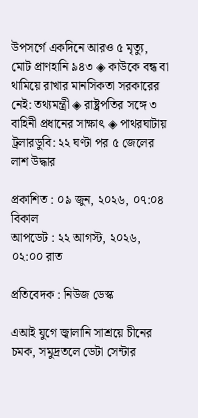উপসর্গে একদিনে আরও ৫ মৃত্যু, মোট প্রাণহানি ৯৪৩ ◈ কাউকে বন্ধ বা থামিয়ে রাখার মানসিকতা সরকারের নেই: তথ্যমন্ত্রী ◈ রাষ্ট্রপতির সঙ্গে ৩ বাহিনী প্রধানের সাক্ষাৎ ◈ পাথরঘাটায় ট্রলারডুবি: ২২ ঘণ্টা পর ৫ জেলের লাশ উদ্ধার

প্রকাশিত : ০৯ জুন, ২০২৬, ০৭:০৪ বিকাল
আপডেট : ২২ আগস্ট, ২০২৬, ০২:০০ রাত

প্রতিবেদক : নিউজ ডেস্ক

এআই যুগে জ্বালানি সাশ্রয়ে চীনের চমক, সমুদ্রতলে ডেটা সেন্টার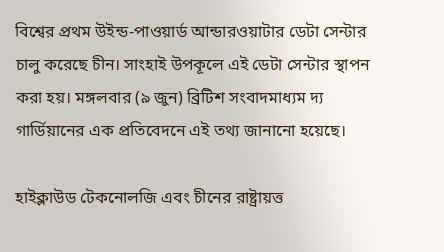বিশ্বের প্রথম উইন্ড-পাওয়ার্ড আন্ডারওয়াটার ডেটা সেন্টার চালু করেছে চীন। সাংহাই উপকূলে এই ডেটা সেন্টার স্থাপন করা হয়। মঙ্গলবার (৯ জুন) ব্রিটিশ সংবাদমাধ্যম দ্য গার্ডিয়ানের এক প্রতিবেদনে এই তথ্য জানানো হয়েছে।

হাইক্লাউড টেকনোলজি এবং চীনের রাষ্ট্রায়ত্ত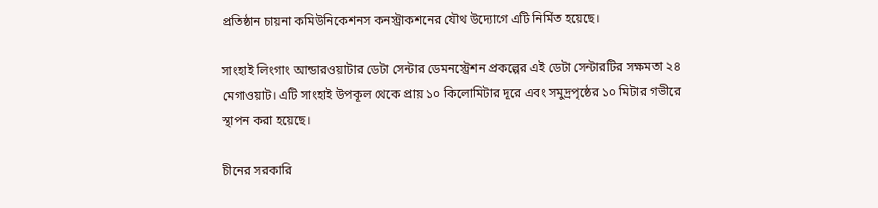প্রতিষ্ঠান চায়না কমিউনিকেশনস কনস্ট্রাকশনের যৌথ উদ্যোগে এটি নির্মিত হয়েছে।

সাংহাই লিংগাং আন্ডারওয়াটার ডেটা সেন্টার ডেমনস্ট্রেশন প্রকল্পের এই ডেটা সেন্টারটির সক্ষমতা ২৪ মেগাওয়াট। এটি সাংহাই উপকূল থেকে প্রায় ১০ কিলোমিটার দূরে এবং সমুদ্রপৃষ্ঠের ১০ মিটার গভীরে স্থাপন করা হয়েছে।

চীনের সরকারি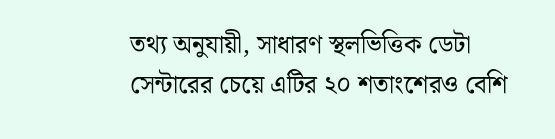তথ্য অনুযায়ী, সাধারণ স্থলভিত্তিক ডেটা সেন্টারের চেয়ে এটির ২০ শতাংশেরও বেশি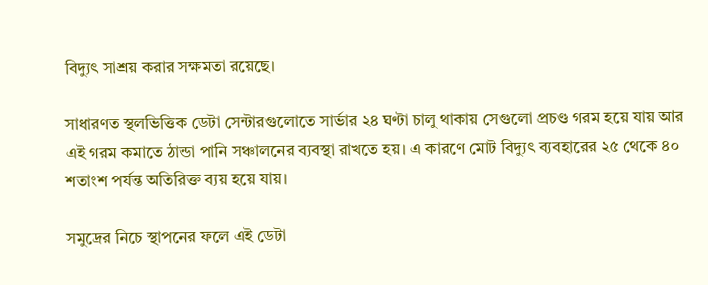বিদ্যুৎ সাশ্রয় করার সক্ষমতা রয়েছে।

সাধারণত স্থলভিত্তিক ডেটা সেন্টারগুলোতে সার্ভার ২৪ ঘণ্টা চালু থাকায় সেগুলো প্রচণ্ড গরম হয়ে যায় আর এই গরম কমাতে ঠান্ডা পানি সঞ্চালনের ব্যবস্থা রাখতে হয়। এ কারণে মোট বিদ্যুৎ ব্যবহারের ২৫ থেকে ৪০ শতাংশ পর্যন্ত অতিরিক্ত ব্যয় হয়ে যায়।

সমুদ্রের নিচে স্থাপনের ফলে এই ডেটা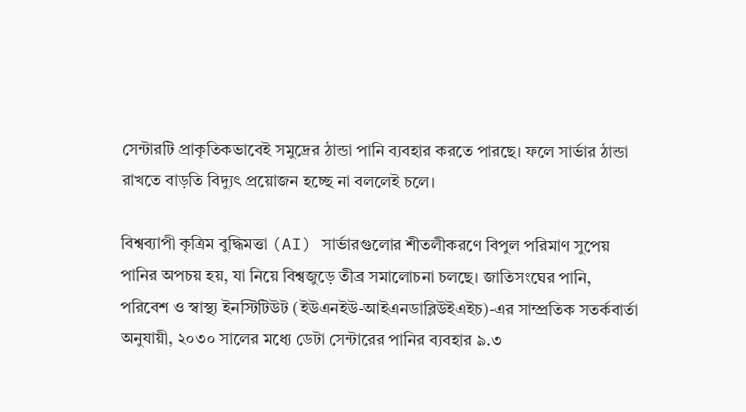সেন্টারটি প্রাকৃতিকভাবেই সমুদ্রের ঠান্ডা পানি ব্যবহার করতে পারছে। ফলে সার্ভার ঠান্ডা রাখতে বাড়তি বিদ্যুৎ প্রয়োজন হচ্ছে না বললেই চলে।

বিশ্বব্যাপী কৃত্রিম বুদ্ধিমত্তা (AI) সার্ভারগুলোর শীতলীকরণে বিপুল পরিমাণ সুপেয় পানির অপচয় হয়, যা নিয়ে বিশ্বজুড়ে তীব্র সমালোচনা চলছে। জাতিসংঘের পানি, পরিবেশ ও স্বাস্থ্য ইনস্টিটিউট (ইউএনইউ-আইএনডাব্লিউইএইচ)-এর সাম্প্রতিক সতর্কবার্তা অনুযায়ী, ২০৩০ সালের মধ্যে ডেটা সেন্টারের পানির ব্যবহার ৯.৩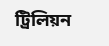ট্রিলিয়ন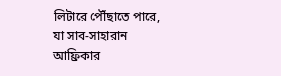লিটারে পৌঁছাতে পারে, যা সাব-সাহারান আফ্রিকার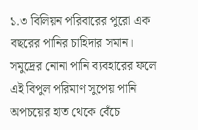১.৩ বিলিয়ন পরিবারের পুরো এক বছরের পানির চাহিদার সমান। সমুদ্রের নোনা পানি ব্যবহারের ফলে এই বিপুল পরিমাণ সুপেয় পানি অপচয়ের হাত থেকে বেঁচে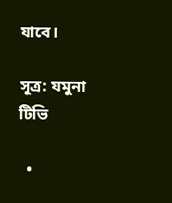যাবে।

সূত্র: যমুনা টিভি

  •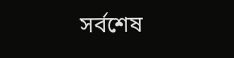সর্বশেষ